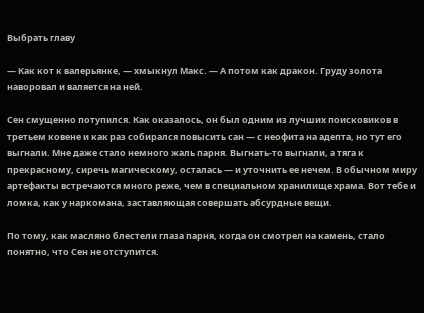Выбрать главу

— Как кот к валерьянке, — хмыкнул Макс. — А потом как дракон. Груду золота наворовал и валяется на ней.

Сен смущенно потупился. Как оказалось, он был одним из лучших поисковиков в третьем ковене и как раз собирался повысить сан — с неофита на адепта, но тут его выгнали. Мне даже стало немного жаль парня. Выгнать-то выгнали, а тяга к прекрасному, сиречь магическому, осталась — и уточнить ее нечем. В обычном миру артефакты встречаются много реже, чем в специальном хранилище храма. Вот тебе и ломка, как у наркомана, заставляющая совершать абсурдные вещи.

По тому, как масляно блестели глаза парня, когда он смотрел на камень, стало понятно, что Сен не отступится.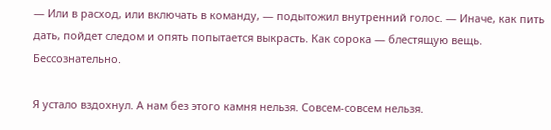— Или в расход, или включать в команду, — подытожил внутренний голос. — Иначе, как пить дать, пойдет следом и опять попытается выкрасть. Как сорока — блестящую вещь. Бессознательно.

Я устало вздохнул. А нам без этого камня нельзя. Совсем-совсем нельзя.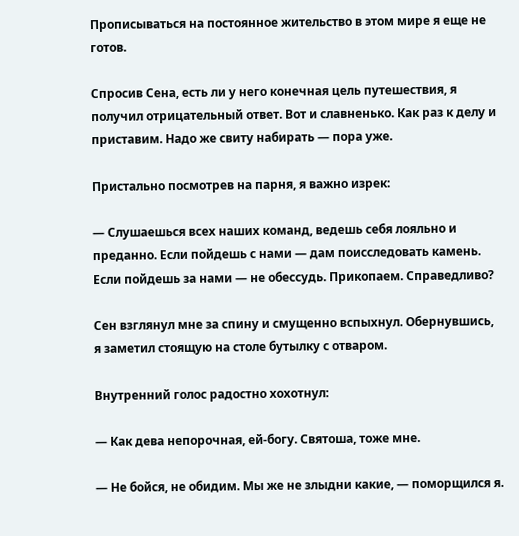Прописываться на постоянное жительство в этом мире я еще не готов.

Спросив Сена, есть ли у него конечная цель путешествия, я получил отрицательный ответ. Вот и славненько. Как раз к делу и приставим. Надо же свиту набирать — пора уже.

Пристально посмотрев на парня, я важно изрек:

— Слушаешься всех наших команд, ведешь себя лояльно и преданно. Если пойдешь с нами — дам поисследовать камень. Если пойдешь за нами — не обессудь. Прикопаем. Справедливо?

Сен взглянул мне за спину и смущенно вспыхнул. Обернувшись, я заметил стоящую на столе бутылку с отваром.

Внутренний голос радостно хохотнул:

— Как дева непорочная, ей-богу. Святоша, тоже мне.

— Не бойся, не обидим. Мы же не злыдни какие, — поморщился я.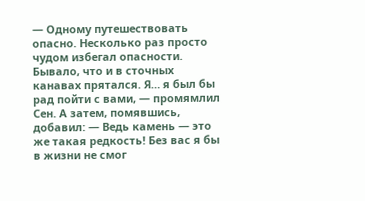— Одному путешествовать опасно. Несколько раз просто чудом избегал опасности. Бывало, что и в сточных канавах прятался. Я… я был бы рад пойти с вами, — промямлил Сен. А затем, помявшись, добавил: — Ведь камень — это же такая редкость! Без вас я бы в жизни не смог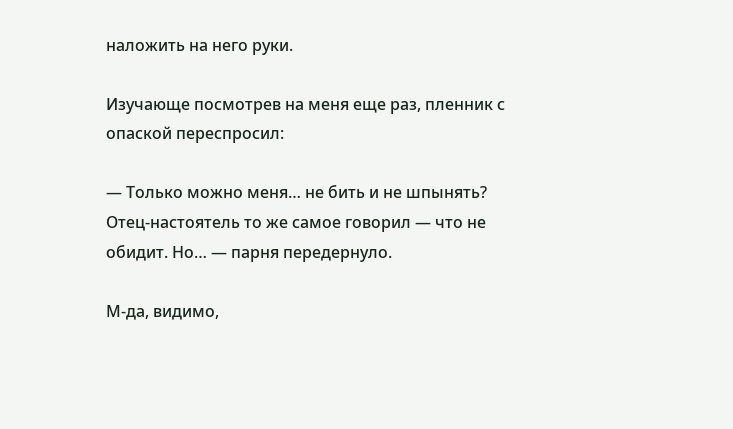наложить на него руки.

Изучающе посмотрев на меня еще раз, пленник с опаской переспросил:

— Только можно меня… не бить и не шпынять? Отец-настоятель то же самое говорил — что не обидит. Но… — парня передернуло.

М-да, видимо,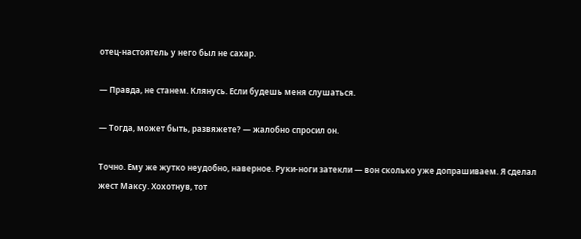отец-настоятель у него был не сахар.

— Правда, не станем. Клянусь. Если будешь меня слушаться.

— Тогда, может быть, развяжете? — жалобно спросил он.

Точно. Ему же жутко неудобно, наверное. Руки-ноги затекли — вон сколько уже допрашиваем. Я сделал жест Максу. Хохотнув, тот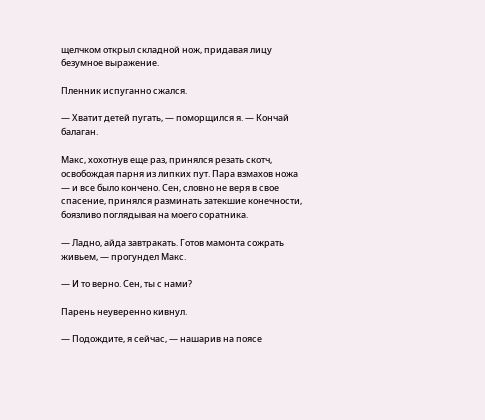щелчком открыл складной нож, придавая лицу безумное выражение.

Пленник испуганно сжался.

— Хватит детей пугать, — поморщился я. — Кончай балаган.

Макс, хохотнув еще раз, принялся резать скотч, освобождая парня из липких пут. Пара взмахов ножа — и все было кончено. Сен, словно не веря в свое спасение, принялся разминать затекшие конечности, боязливо поглядывая на моего соратника.

— Ладно, айда завтракать. Готов мамонта сожрать живьем, — прогундел Макс.

— И то верно. Сен, ты с нами?

Парень неуверенно кивнул.

— Подождите, я сейчас, — нашарив на поясе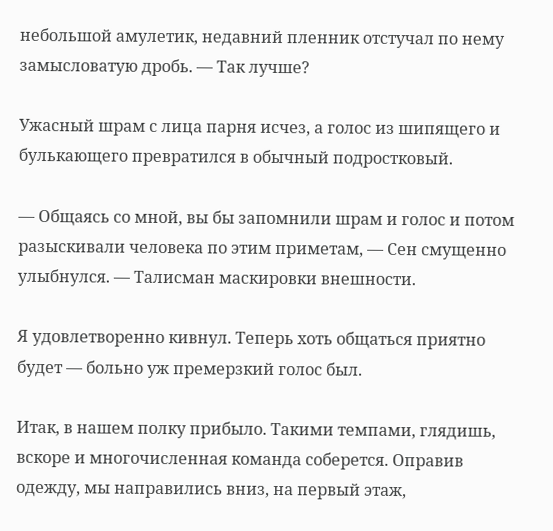небольшой амулетик, недавний пленник отстучал по нему замысловатую дробь. — Так лучше?

Ужасный шрам с лица парня исчез, а голос из шипящего и булькающего превратился в обычный подростковый.

— Общаясь со мной, вы бы запомнили шрам и голос и потом разыскивали человека по этим приметам, — Сен смущенно улыбнулся. — Талисман маскировки внешности.

Я удовлетворенно кивнул. Теперь хоть общаться приятно будет — больно уж премерзкий голос был.

Итак, в нашем полку прибыло. Такими темпами, глядишь, вскоре и многочисленная команда соберется. Оправив одежду, мы направились вниз, на первый этаж,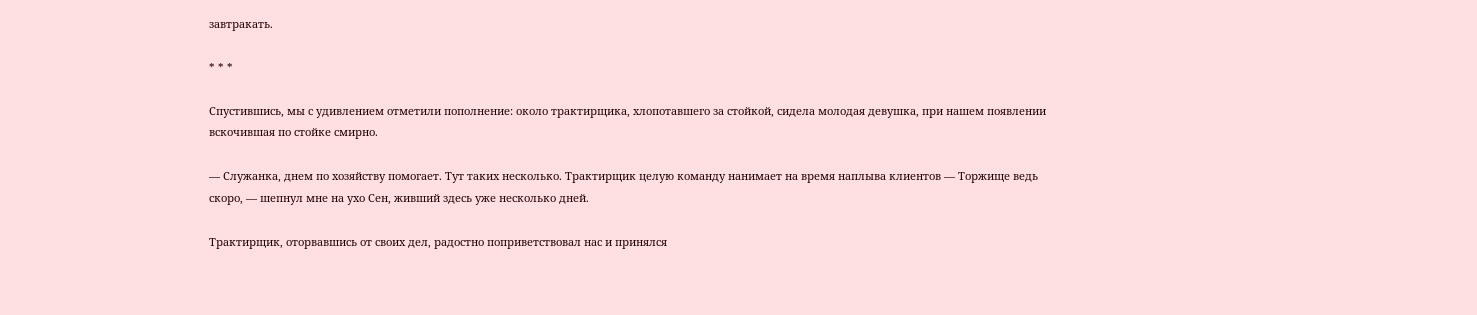завтракать.

* * *

Спустившись, мы с удивлением отметили пополнение: около трактирщика, хлопотавшего за стойкой, сидела молодая девушка, при нашем появлении вскочившая по стойке смирно.

— Служанка, днем по хозяйству помогает. Тут таких несколько. Трактирщик целую команду нанимает на время наплыва клиентов — Торжище ведь скоро, — шепнул мне на ухо Сен, живший здесь уже несколько дней.

Трактирщик, оторвавшись от своих дел, радостно поприветствовал нас и принялся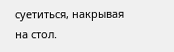суетиться, накрывая на стол.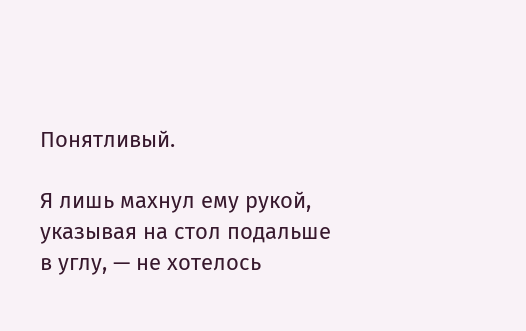Понятливый.

Я лишь махнул ему рукой, указывая на стол подальше в углу, — не хотелось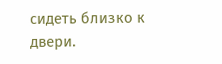сидеть близко к двери.